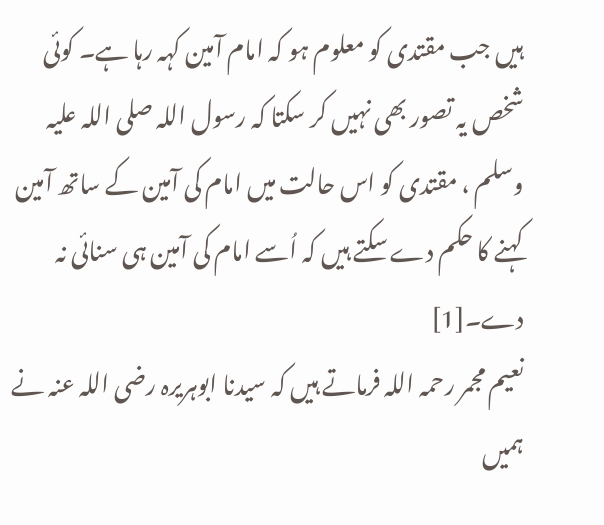ہیں جب مقتدی کو معلوم ہو کہ امام آمین کہہ رہا ہے۔ کوئی شخص یہ تصور بھی نہیں کر سکتا کہ رسول اللہ صلی اللہ علیہ وسلم ، مقتدی کو اس حالت میں امام کی آمین کے ساتھ آمین کہنے کا حکم دے سکتے ہیں کہ اُسے امام کی آمین ہی سنائی نہ دے۔[1]
نعیم مجمر رحمہ اللہ فرماتے ہیں کہ سیدنا ابوہریرہ رضی اللہ عنہ نے ہمیں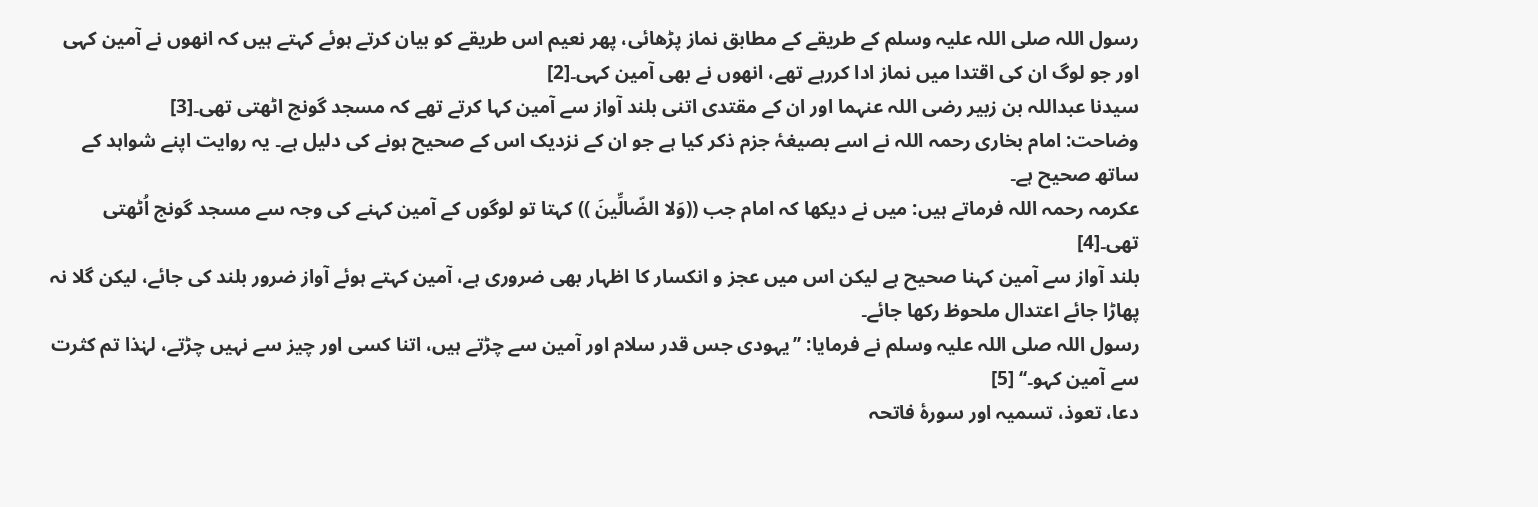رسول اللہ صلی اللہ علیہ وسلم کے طریقے کے مطابق نماز پڑھائی، پھر نعیم اس طریقے کو بیان کرتے ہوئے کہتے ہیں کہ انھوں نے آمین کہی اور جو لوگ ان کی اقتدا میں نماز ادا کررہے تھے، انھوں نے بھی آمین کہی۔[2]
سیدنا عبداللہ بن زبیر رضی اللہ عنہما اور ان کے مقتدی اتنی بلند آواز سے آمین کہا کرتے تھے کہ مسجد گونج اٹھتی تھی۔[3]
وضاحت: امام بخاری رحمہ اللہ نے اسے بصیغۂ جزم ذکر کیا ہے جو ان کے نزدیک اس کے صحیح ہونے کی دلیل ہے۔ یہ روایت اپنے شواہد کے ساتھ صحیح ہے۔
عکرمہ رحمہ اللہ فرماتے ہیں: میں نے دیکھا کہ امام جب ((وَلا الضّالِّينَ )) کہتا تو لوگوں کے آمین کہنے کی وجہ سے مسجد گونج اُٹھتی تھی۔[4]
بلند آواز سے آمین کہنا صحیح ہے لیکن اس میں عجز و انکسار کا اظہار بھی ضروری ہے، آمین کہتے ہوئے آواز ضرور بلند کی جائے، لیکن گلا نہ پھاڑا جائے اعتدال ملحوظ رکھا جائے۔
رسول اللہ صلی اللہ علیہ وسلم نے فرمایا: ’’یہودی جس قدر سلام اور آمین سے چڑتے ہیں، اتنا کسی اور چیز سے نہیں چڑتے، لہٰذا تم کثرت سے آمین کہو۔‘‘ [5]
دعا، تعوذ، تسمیہ اور سورۂ فاتحہ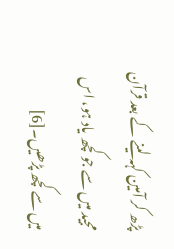پڑھ کر آمین کہہ لینے کے بعد قرآن مجید میں سے جو کچھ یاد ہو، اس میں سے کچھ پڑھیں۔[6]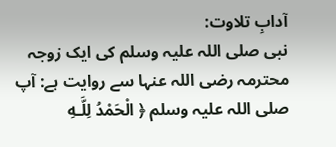آدابِ تلاوت:
نبی صلی اللہ علیہ وسلم کی ایک زوجہ محترمہ رضی اللہ عنہا سے روایت ہے: آپ صلی اللہ علیہ وسلم ﴿ الْحَمْدُ لِلَّـهِ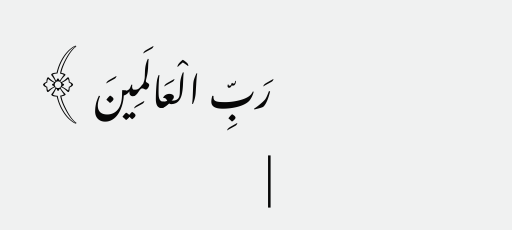رَبِّ الْعَالَمِينَ ﴾
|